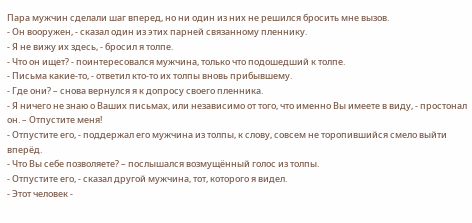Пара мужчин сделали шаг вперед, но ни один из них не решился бросить мне вызов.
- Он вооружен, - сказал один из этих парней связанному пленнику.
- Я не вижу их здесь, - бросил я толпе.
- Что он ищет? - поинтересовался мужчина, только что подошедший к толпе.
- Письма какие-то, - ответил кто-то их толпы вновь прибывшему.
- Где они? – снова вернулся я к допросу своего пленника.
- Я ничего не знаю о Ваших письмах, или независимо от того, что именно Вы имеете в виду, - простонал он. – Отпустите меня!
- Отпустите его, - поддержал его мужчина из толпы, к слову, совсем не торопившийся смело выйти вперёд.
- Что Вы себе позволяете? – послышался возмущённый голос из толпы.
- Отпустите его, - сказал другой мужчина, тот, которого я видел.
- Этот человек -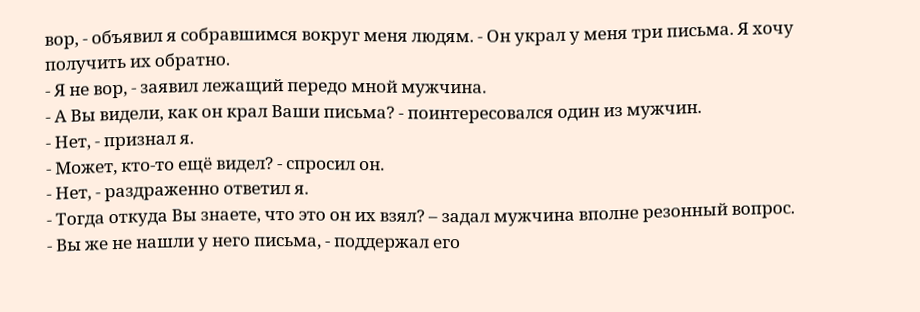вор, - объявил я собравшимся вокруг меня людям. - Он украл у меня три письма. Я хочу получить их обратно.
- Я не вор, - заявил лежащий передо мной мужчина.
- А Вы видели, как он крал Ваши письма? - поинтересовался один из мужчин.
- Нет, - признал я.
- Может, кто-то ещё видел? - спросил он.
- Нет, - раздраженно ответил я.
- Тогда откуда Вы знаете, что это он их взял? – задал мужчина вполне резонный вопрос.
- Вы же не нашли у него письма, - поддержал его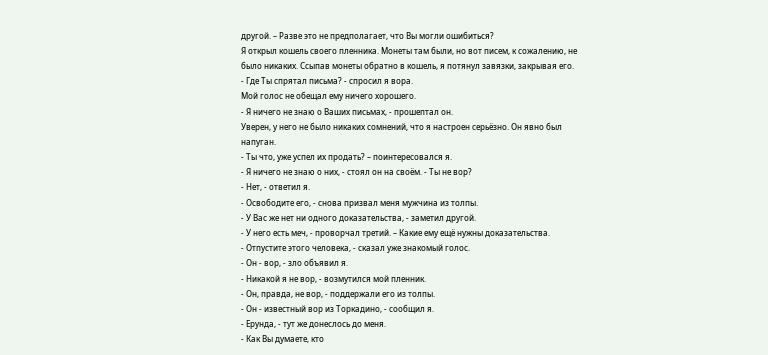другой. – Разве это не предполагает, что Вы могли ошибиться?
Я открыл кошель своего пленника. Монеты там были, но вот писем, к сожалению, не было никаких. Ссыпав монеты обратно в кошель, я потянул завязки, закрывая его.
- Где Ты спрятал письма? - спросил я вора.
Мой голос не обещал ему ничего хорошего.
- Я ничего не знаю о Ваших письмах, - прошептал он.
Уверен, у него не было никаких сомнений, что я настроен серьёзно. Он явно был напуган.
- Ты что, уже успел их продать? – поинтересовался я.
- Я ничего не знаю о них, - стоял он на своём. - Ты не вор?
- Нет, - ответил я.
- Освободите его, - снова призвал меня мужчина из толпы.
- У Вас же нет ни одного доказательства, - заметил другой.
- У него есть меч, - проворчал третий. – Какие ему ещё нужны доказательства.
- Отпустите этого человека, - сказал уже знакомый голос.
- Он - вор, - зло объявил я.
- Никакой я не вор, - возмутился мой пленник.
- Он, правда, не вор, - поддержали его из толпы.
- Он - известный вор из Торкадино, - сообщил я.
- Ерунда, - тут же донеслось до меня.
- Как Вы думаете, кто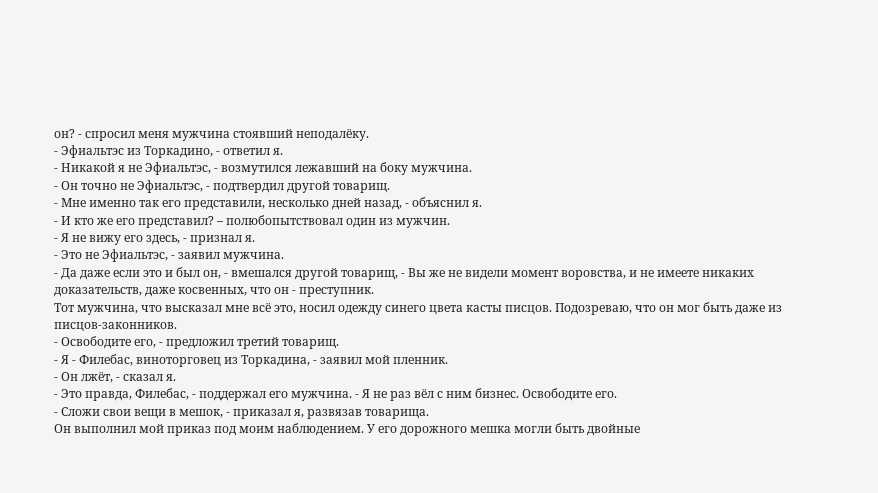он? - спросил меня мужчина стоявший неподалёку.
- Эфиальтэс из Торкадино, - ответил я.
- Никакой я не Эфиальтэс, - возмутился лежавший на боку мужчина.
- Он точно не Эфиальтэс, - подтвердил другой товарищ.
- Мне именно так его представили, несколько дней назад, - объяснил я.
- И кто же его представил? – полюбопытствовал один из мужчин.
- Я не вижу его здесь, - признал я.
- Это не Эфиальтэс, - заявил мужчина.
- Да даже если это и был он, - вмешался другой товарищ, - Вы же не видели момент воровства, и не имеете никаких доказательств, даже косвенных, что он - преступник.
Тот мужчина, что высказал мне всё это, носил одежду синего цвета касты писцов. Подозреваю, что он мог быть даже из писцов-законников.
- Освободите его, - предложил третий товарищ.
- Я - Филебас, виноторговец из Торкадина, - заявил мой пленник.
- Он лжёт, - сказал я.
- Это правда, Филебас, - поддержал его мужчина. - Я не раз вёл с ним бизнес. Освободите его.
- Сложи свои вещи в мешок, - приказал я, развязав товарища.
Он выполнил мой приказ под моим наблюдением. У его дорожного мешка могли быть двойные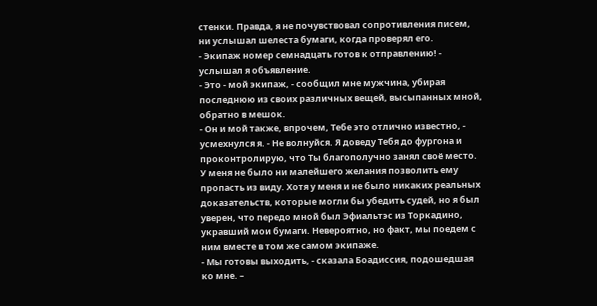стенки. Правда, я не почувствовал сопротивления писем, ни услышал шелеста бумаги, когда проверял его.
- Экипаж номер семнадцать готов к отправлению! - услышал я объявление.
- Это - мой экипаж, - сообщил мне мужчина, убирая последнюю из своих различных вещей, высыпанных мной, обратно в мешок.
- Он и мой также, впрочем, Тебе это отлично известно, - усмехнулся я. - Не волнуйся. Я доведу Тебя до фургона и проконтролирую, что Ты благополучно занял своё место.
У меня не было ни малейшего желания позволить ему пропасть из виду. Хотя у меня и не было никаких реальных доказательств, которые могли бы убедить судей, но я был уверен, что передо мной был Эфиальтэс из Торкадино, укравший мои бумаги. Невероятно, но факт, мы поедем с ним вместе в том же самом экипаже.
- Мы готовы выходить, - сказала Боадиссия, подошедшая ко мне. –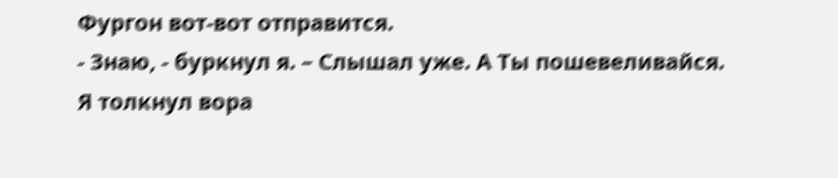Фургон вот-вот отправится.
- Знаю, - буркнул я. – Слышал уже. А Ты пошевеливайся.
Я толкнул вора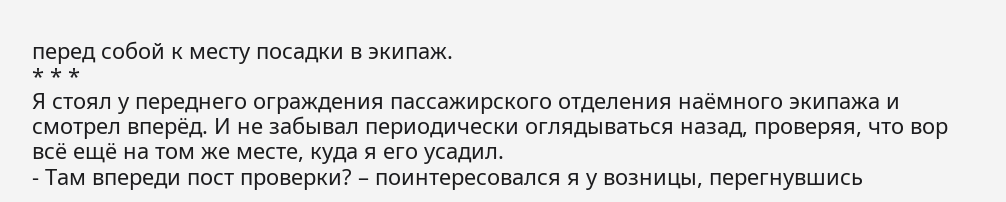перед собой к месту посадки в экипаж.
* * *
Я стоял у переднего ограждения пассажирского отделения наёмного экипажа и смотрел вперёд. И не забывал периодически оглядываться назад, проверяя, что вор всё ещё на том же месте, куда я его усадил.
- Там впереди пост проверки? – поинтересовался я у возницы, перегнувшись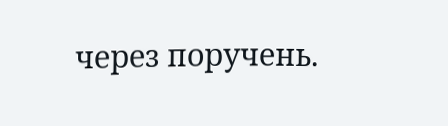через поручень.